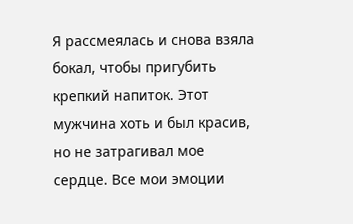Я рассмеялась и снова взяла бокал, чтобы пригубить крепкий напиток. Этот мужчина хоть и был красив, но не затрагивал мое сердце. Все мои эмоции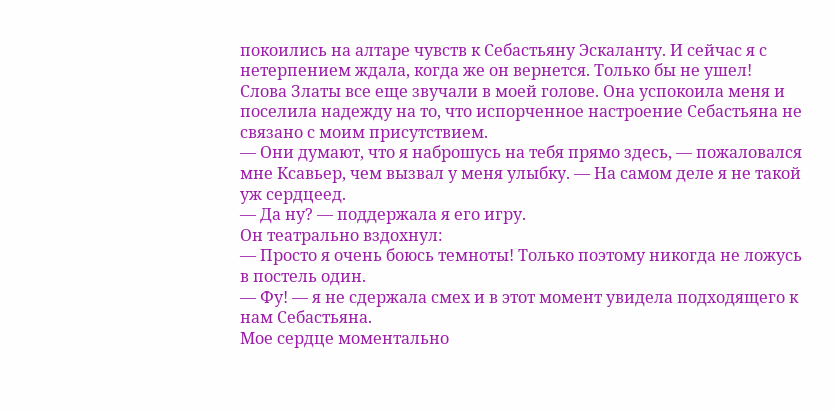покоились на алтаре чувств к Себастьяну Эскаланту. И сейчас я с нетерпением ждала, когда же он вернется. Только бы не ушел!
Слова Златы все еще звучали в моей голове. Она успокоила меня и поселила надежду на то, что испорченное настроение Себастьяна не связано с моим присутствием.
— Они думают, что я наброшусь на тебя прямо здесь, — пожаловался мне Ксавьер, чем вызвал у меня улыбку. — На самом деле я не такой уж сердцеед.
— Да ну? — поддержала я его игру.
Он театрально вздохнул:
— Просто я очень боюсь темноты! Только поэтому никогда не ложусь в постель один.
— Фу! — я не сдержала смех и в этот момент увидела подходящего к нам Себастьяна.
Мое сердце моментально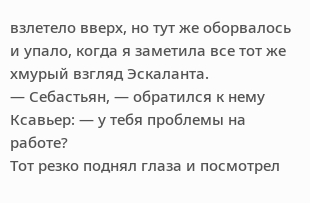взлетело вверх, но тут же оборвалось и упало, когда я заметила все тот же хмурый взгляд Эскаланта.
— Себастьян, — обратился к нему Ксавьер: — у тебя проблемы на работе?
Тот резко поднял глаза и посмотрел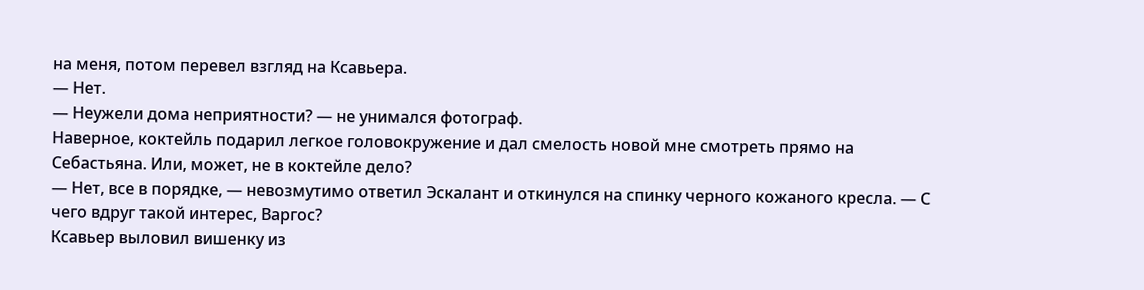на меня, потом перевел взгляд на Ксавьера.
— Нет.
— Неужели дома неприятности? — не унимался фотограф.
Наверное, коктейль подарил легкое головокружение и дал смелость новой мне смотреть прямо на Себастьяна. Или, может, не в коктейле дело?
— Нет, все в порядке, — невозмутимо ответил Эскалант и откинулся на спинку черного кожаного кресла. — С чего вдруг такой интерес, Варгос?
Ксавьер выловил вишенку из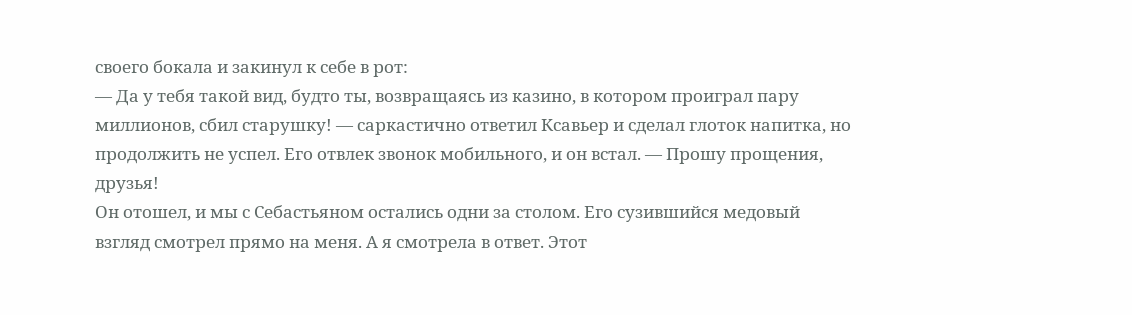своего бокала и закинул к себе в рот:
— Да у тебя такой вид, будто ты, возвращаясь из казино, в котором проиграл пару миллионов, сбил старушку! — саркастично ответил Ксавьер и сделал глоток напитка, но продолжить не успел. Его отвлек звонок мобильного, и он встал. — Прошу прощения, друзья!
Он отошел, и мы с Себастьяном остались одни за столом. Его сузившийся медовый взгляд смотрел прямо на меня. А я смотрела в ответ. Этот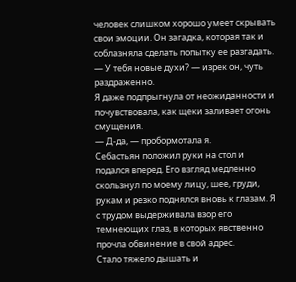человек слишком хорошо умеет скрывать свои эмоции. Он загадка, которая так и соблазняла сделать попытку ее разгадать.
— У тебя новые духи? — изрек он, чуть раздраженно.
Я даже подпрыгнула от неожиданности и почувствовала, как щеки заливает огонь смущения.
— Д-да, — пробормотала я.
Себастьян положил руки на стол и подался вперед. Его взгляд медленно скользнул по моему лицу, шее, груди, рукам и резко поднялся вновь к глазам. Я с трудом выдерживала взор его темнеющих глаз, в которых явственно прочла обвинение в свой адрес.
Стало тяжело дышать и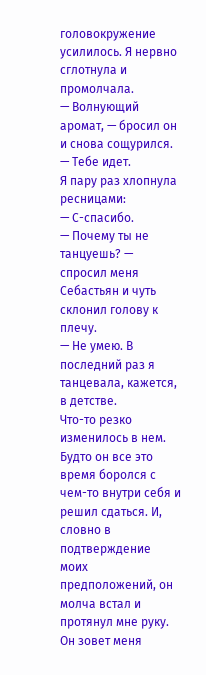головокружение усилилось. Я нервно сглотнула и промолчала.
— Волнующий аромат, — бросил он и снова сощурился. — Тебе идет.
Я пару раз хлопнула ресницами:
— С-спасибо.
— Почему ты не танцуешь? — спросил меня Себастьян и чуть склонил голову к плечу.
— Не умею. В последний раз я танцевала, кажется, в детстве.
Что-то резко изменилось в нем. Будто он все это время боролся с чем-то внутри себя и решил сдаться. И, словно в подтверждение моих предположений, он молча встал и протянул мне руку.
Он зовет меня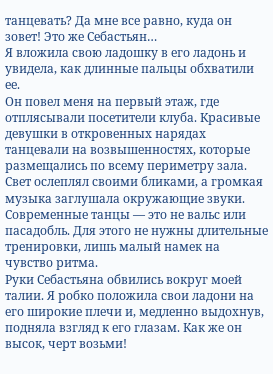танцевать? Да мне все равно, куда он зовет! Это же Себастьян…
Я вложила свою ладошку в его ладонь и увидела, как длинные пальцы обхватили ее.
Он повел меня на первый этаж, где отплясывали посетители клуба. Красивые девушки в откровенных нарядах танцевали на возвышенностях, которые размещались по всему периметру зала. Свет ослеплял своими бликами, а громкая музыка заглушала окружающие звуки.
Современные танцы — это не вальс или пасадобль. Для этого не нужны длительные тренировки, лишь малый намек на чувство ритма.
Руки Себастьяна обвились вокруг моей талии. Я робко положила свои ладони на его широкие плечи и, медленно выдохнув, подняла взгляд к его глазам. Как же он высок, черт возьми!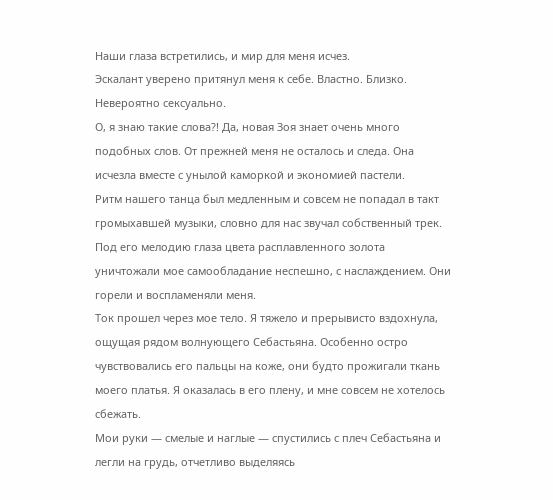Наши глаза встретились, и мир для меня исчез.
Эскалант уверено притянул меня к себе. Властно. Близко. Невероятно сексуально.
О, я знаю такие слова?! Да, новая Зоя знает очень много подобных слов. От прежней меня не осталось и следа. Она исчезла вместе с унылой каморкой и экономией пастели.
Ритм нашего танца был медленным и совсем не попадал в такт громыхавшей музыки, словно для нас звучал собственный трек. Под его мелодию глаза цвета расплавленного золота уничтожали мое самообладание неспешно, с наслаждением. Они горели и воспламеняли меня.
Ток прошел через мое тело. Я тяжело и прерывисто вздохнула, ощущая рядом волнующего Себастьяна. Особенно остро чувствовались его пальцы на коже, они будто прожигали ткань моего платья. Я оказалась в его плену, и мне совсем не хотелось сбежать.
Мои руки — смелые и наглые — спустились с плеч Себастьяна и легли на грудь, отчетливо выделяясь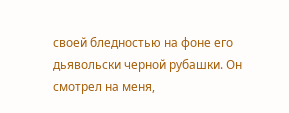своей бледностью на фоне его дьявольски черной рубашки. Он смотрел на меня,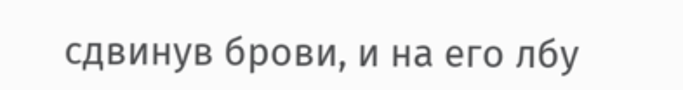сдвинув брови, и на его лбу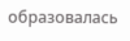образовалась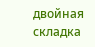двойная складка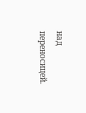над переносицей.